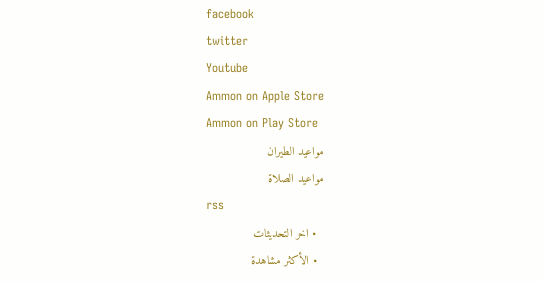facebook
twitter
Youtube
Ammon on Apple Store
Ammon on Play Store
مواعيد الطيران
مواعيد الصلاة
rss
  • اخر التحديثات
  • الأكثر مشاهدة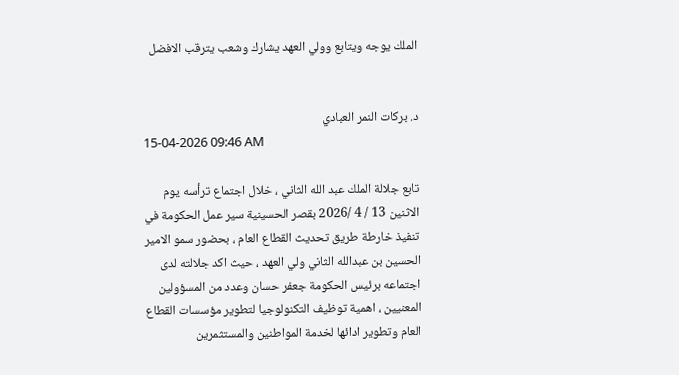الملك يوجه ويتابع وولي العهد يشارك وشعب يترقب الافضل


د. بركات النمر العبادي
15-04-2026 09:46 AM

تابع جلالة الملك عبد الله الثاني ، خلال اجتماع ترأسه يوم الاثنين 13 / 4 /2026 بقصر الحسينية سير عمل الحكومة في تنفيذ خارطة طريق تحديث القطاع العام ، بحضور سمو الامير الحسين بن عبدالله الثاني ولي العهد ، حيث اكد جلالته لدى اجتماعه برئيس الحكومة جعفر حسان وعدد من المسؤولين المعنيين ، اهمية توظيف التكنولوجيا لتطوير مؤسسات القطاع العام وتطوير ادائها لخدمة المواطنين والمستثمرين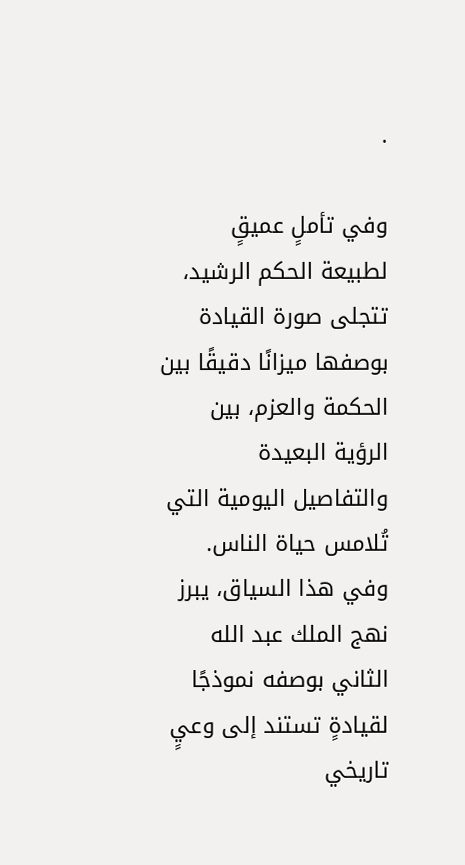.

وفي تأملٍ عميقٍ لطبيعة الحكم الرشيد، تتجلى صورة القيادة بوصفها ميزانًا دقيقًا بين الحكمة والعزم، بين الرؤية البعيدة والتفاصيل اليومية التي تُلامس حياة الناس. وفي هذا السياق، يبرز نهج الملك عبد الله الثاني بوصفه نموذجًا لقيادةٍ تستند إلى وعيٍ تاريخي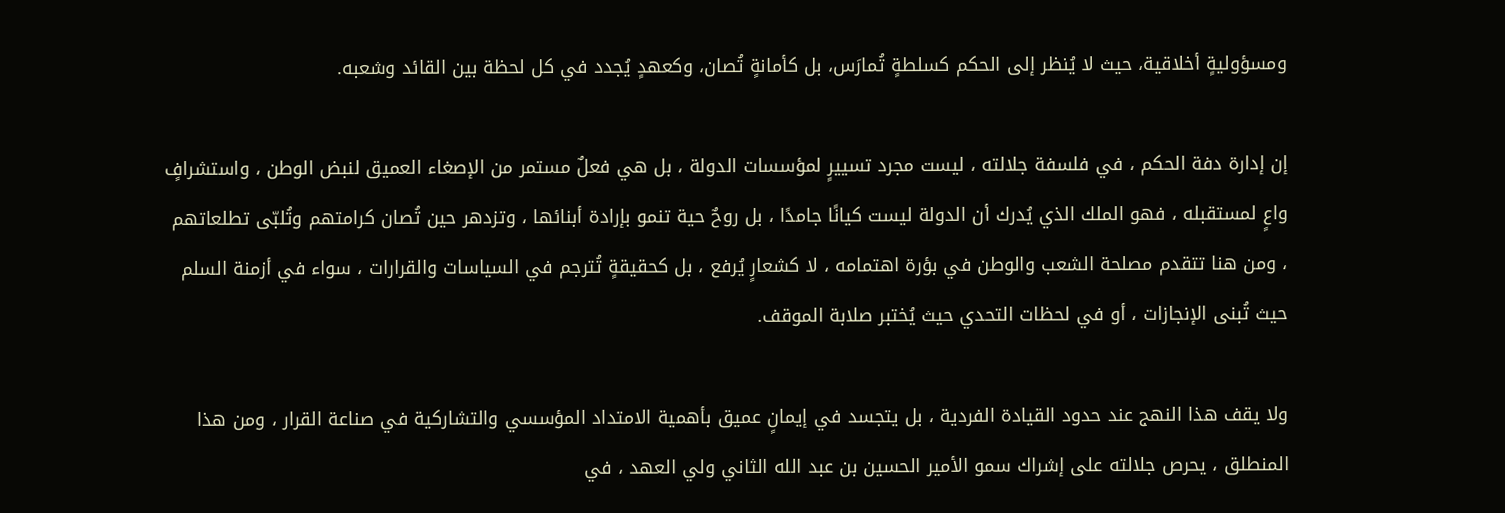ومسؤوليةٍ أخلاقية، حيث لا يُنظر إلى الحكم كسلطةٍ تُمارَس، بل كأمانةٍ تُصان، وكعهدٍ يُجدد في كل لحظة بين القائد وشعبه.

إن إدارة دفة الحكم ، في فلسفة جلالته ، ليست مجرد تسييرٍ لمؤسسات الدولة ، بل هي فعلٌ مستمر من الإصغاء العميق لنبض الوطن ، واستشرافٍ واعٍ لمستقبله ، فهو الملك الذي يُدرك أن الدولة ليست كيانًا جامدًا ، بل روحٌ حية تنمو بإرادة أبنائها ، وتزدهر حين تُصان كرامتهم وتُلبّى تطلعاتهم ، ومن هنا تتقدم مصلحة الشعب والوطن في بؤرة اهتمامه ، لا كشعارٍ يُرفع ، بل كحقيقةٍ تُترجم في السياسات والقرارات ، سواء في أزمنة السلم حيث تُبنى الإنجازات ، أو في لحظات التحدي حيث يُختبر صلابة الموقف.

ولا يقف هذا النهج عند حدود القيادة الفردية ، بل يتجسد في إيمانٍ عميق بأهمية الامتداد المؤسسي والتشاركية في صناعة القرار ، ومن هذا المنطلق ، يحرص جلالته على إشراك سمو الأمير الحسين بن عبد الله الثاني ولي العهد ، في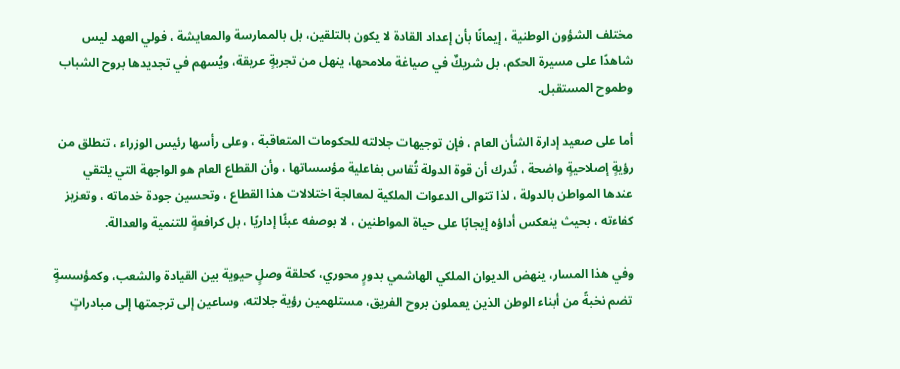مختلف الشؤون الوطنية ، إيمانًا بأن إعداد القادة لا يكون بالتلقين، بل بالممارسة والمعايشة ، فولي العهد ليس شاهدًا على مسيرة الحكم، بل شريكٌ في صياغة ملامحها، ينهل من تجربةٍ عريقة، ويُسهم في تجديدها بروح الشباب وطموح المستقبل.

أما على صعيد إدارة الشأن العام ، فإن توجيهات جلالته للحكومات المتعاقبة ، وعلى رأسها رئيس الوزراء ، تنطلق من رؤيةٍ إصلاحيةٍ واضحة ، تُدرك أن قوة الدولة تُقاس بفاعلية مؤسساتها ، وأن القطاع العام هو الواجهة التي يلتقي عندها المواطن بالدولة ، لذا تتوالى الدعوات الملكية لمعالجة اختلالات هذا القطاع ، وتحسين جودة خدماته ، وتعزيز كفاءته ، بحيث ينعكس أداؤه إيجابًا على حياة المواطنين ، لا بوصفه عبئًا إداريًا ، بل كرافعةٍ للتنمية والعدالة.

وفي هذا المسار، ينهض الديوان الملكي الهاشمي بدورٍ محوري، كحلقة وصلٍ حيوية بين القيادة والشعب، وكمؤسسةٍ تضم نخبةً من أبناء الوطن الذين يعملون بروح الفريق، مستلهمين رؤية جلالته، وساعين إلى ترجمتها إلى مبادراتٍ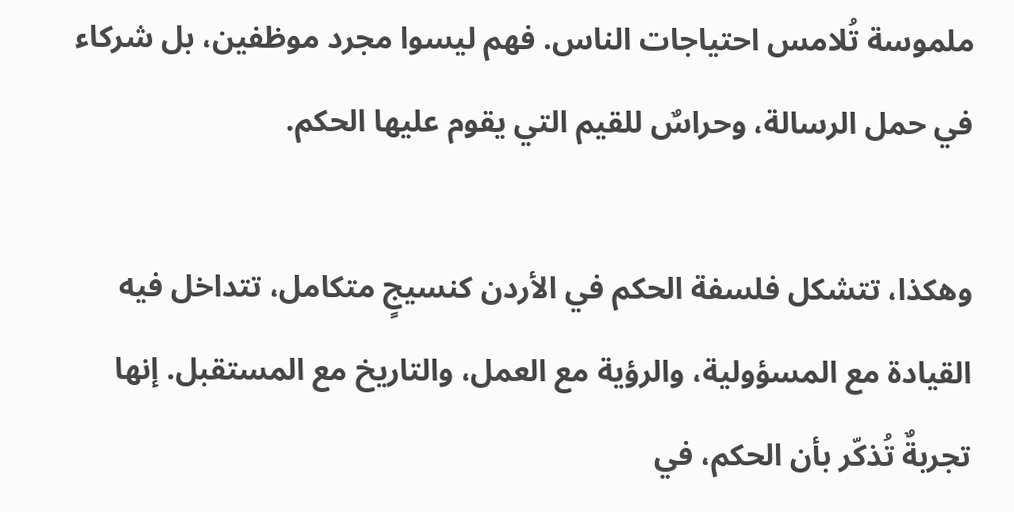ملموسة تُلامس احتياجات الناس. فهم ليسوا مجرد موظفين، بل شركاء في حمل الرسالة، وحراسٌ للقيم التي يقوم عليها الحكم.

وهكذا، تتشكل فلسفة الحكم في الأردن كنسيجٍ متكامل، تتداخل فيه القيادة مع المسؤولية، والرؤية مع العمل، والتاريخ مع المستقبل. إنها تجربةٌ تُذكّر بأن الحكم، في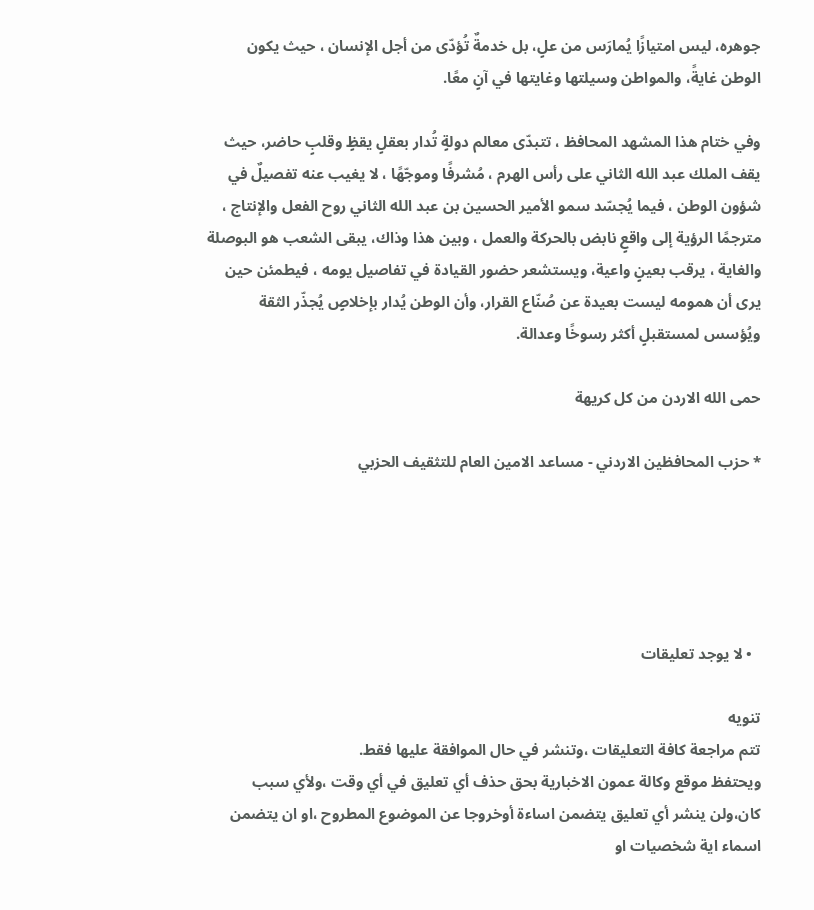جوهره، ليس امتيازًا يُمارَس من علٍ، بل خدمةٌ تُؤدّى من أجل الإنسان ، حيث يكون الوطن غايةً، والمواطن وسيلتها وغايتها في آنٍ معًا.

وفي ختام هذا المشهد المحافظ ، تتبدّى معالم دولةٍ تُدار بعقلٍ يقظٍ وقلبٍ حاضر، حيث يقف الملك عبد الله الثاني على رأس الهرم ، مُشرفًا وموجّهًا ، لا يغيب عنه تفصيلٌ في شؤون الوطن ، فيما يُجسّد سمو الأمير الحسين بن عبد الله الثاني روح الفعل والإنتاج ، مترجمًا الرؤية إلى واقعٍ نابض بالحركة والعمل ، وبين هذا وذاك، يبقى الشعب هو البوصلة والغاية ، يرقب بعينٍ واعية، ويستشعر حضور القيادة في تفاصيل يومه ، فيطمئن حين يرى أن همومه ليست بعيدة عن صُنّاع القرار، وأن الوطن يُدار بإخلاصٍ يُجذّر الثقة ويُؤسس لمستقبلٍ أكثر رسوخًا وعدالة.

حمى الله الاردن من كل كريهة

* حزب المحافظين الاردني - مساعد الامين العام للتثقيف الحزبي





  • لا يوجد تعليقات

تنويه
تتم مراجعة كافة التعليقات ،وتنشر في حال الموافقة عليها فقط.
ويحتفظ موقع وكالة عمون الاخبارية بحق حذف أي تعليق في أي وقت ،ولأي سبب كان،ولن ينشر أي تعليق يتضمن اساءة أوخروجا عن الموضوع المطروح ،او ان يتضمن اسماء اية شخصيات او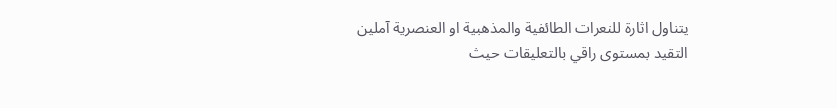يتناول اثارة للنعرات الطائفية والمذهبية او العنصرية آملين التقيد بمستوى راقي بالتعليقات حيث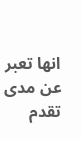انها تعبر عن مدى تقدم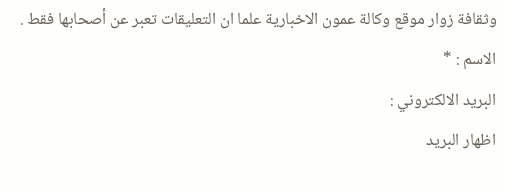وثقافة زوار موقع وكالة عمون الاخبارية علما ان التعليقات تعبر عن أصحابها فقط .
الاسم : *
البريد الالكتروني :
اظهار البريد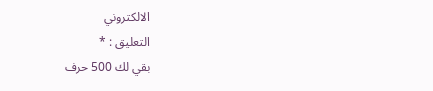الالكتروني
التعليق : *
بقي لك 500 حرف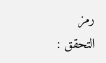رمز التحقق :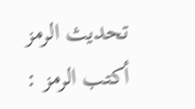تحديث الرمز
أكتب الرمز :